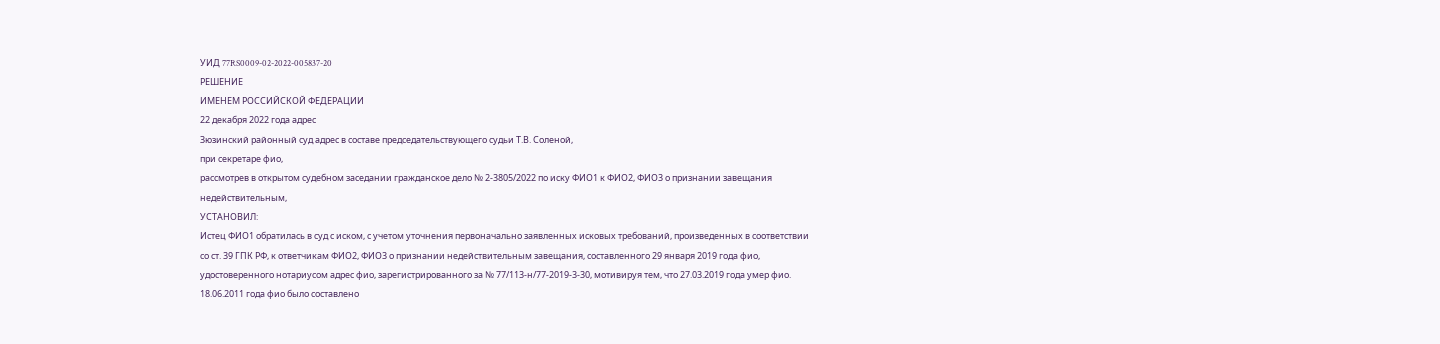УИД 77RS0009-02-2022-005837-20
РЕШЕНИЕ
ИМЕНЕМ РОССИЙСКОЙ ФЕДЕРАЦИИ
22 декабря 2022 года адрес
Зюзинский районный суд адрес в составе председательствующего судьи Т.В. Соленой,
при секретаре фио,
рассмотрев в открытом судебном заседании гражданское дело № 2-3805/2022 по иску ФИО1 к ФИО2, ФИО3 о признании завещания недействительным,
УСТАНОВИЛ:
Истец ФИО1 обратилась в суд с иском, с учетом уточнения первоначально заявленных исковых требований, произведенных в соответствии со ст. 39 ГПК РФ, к ответчикам ФИО2, ФИО3 о признании недействительным завещания, составленного 29 января 2019 года фио, удостоверенного нотариусом адрес фио, зарегистрированного за № 77/113-н/77-2019-3-30, мотивируя тем, что 27.03.2019 года умер фио. 18.06.2011 года фио было составлено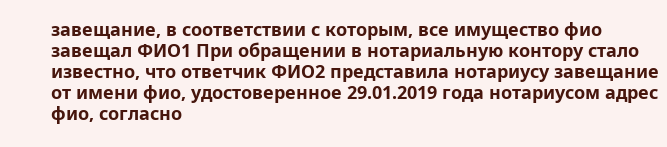завещание, в соответствии с которым, все имущество фио завещал ФИО1 При обращении в нотариальную контору стало известно, что ответчик ФИО2 представила нотариусу завещание от имени фио, удостоверенное 29.01.2019 года нотариусом адрес фио, согласно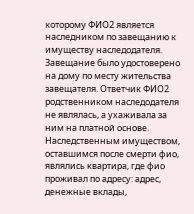которому ФИО2 является наследником по завещанию к имуществу наследодателя. Завещание было удостоверено на дому по месту жительства завещателя. Ответчик ФИО2 родственником наследодателя не являлась, а ухаживала за ним на платной основе. Наследственным имуществом, оставшимся после смерти фио, являлись квартира, где фио проживал по адресу: адрес, денежные вклады,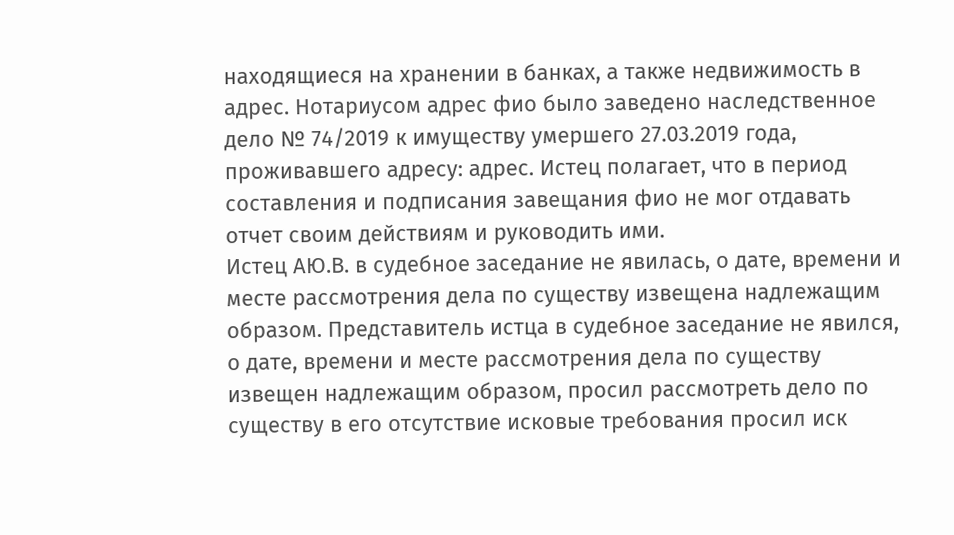находящиеся на хранении в банках, а также недвижимость в адрес. Нотариусом адрес фио было заведено наследственное дело № 74/2019 к имуществу умершего 27.03.2019 года, проживавшего адресу: адрес. Истец полагает, что в период составления и подписания завещания фио не мог отдавать отчет своим действиям и руководить ими.
Истец АЮ.В. в судебное заседание не явилась, о дате, времени и месте рассмотрения дела по существу извещена надлежащим образом. Представитель истца в судебное заседание не явился, о дате, времени и месте рассмотрения дела по существу извещен надлежащим образом, просил рассмотреть дело по существу в его отсутствие исковые требования просил иск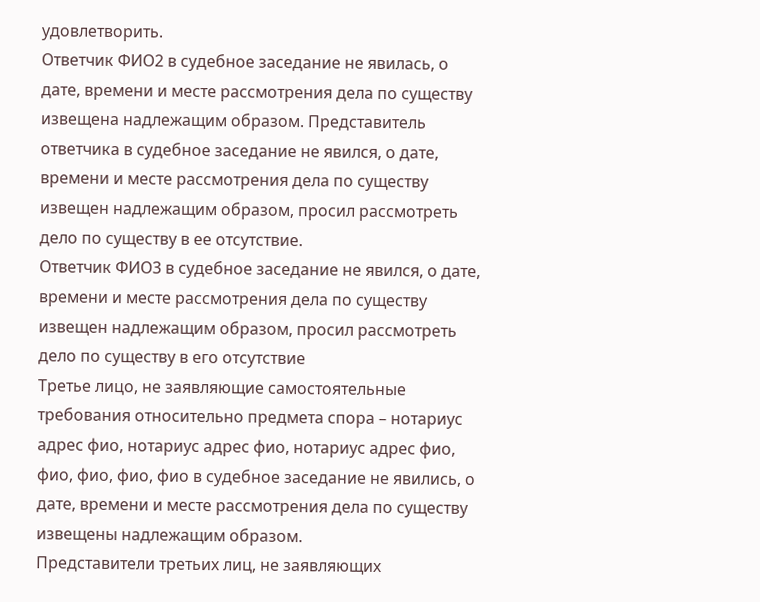удовлетворить.
Ответчик ФИО2 в судебное заседание не явилась, о дате, времени и месте рассмотрения дела по существу извещена надлежащим образом. Представитель ответчика в судебное заседание не явился, о дате, времени и месте рассмотрения дела по существу извещен надлежащим образом, просил рассмотреть дело по существу в ее отсутствие.
Ответчик ФИО3 в судебное заседание не явился, о дате, времени и месте рассмотрения дела по существу извещен надлежащим образом, просил рассмотреть дело по существу в его отсутствие
Третье лицо, не заявляющие самостоятельные требования относительно предмета спора – нотариус адрес фио, нотариус адрес фио, нотариус адрес фио, фио, фио, фио, фио в судебное заседание не явились, о дате, времени и месте рассмотрения дела по существу извещены надлежащим образом.
Представители третьих лиц, не заявляющих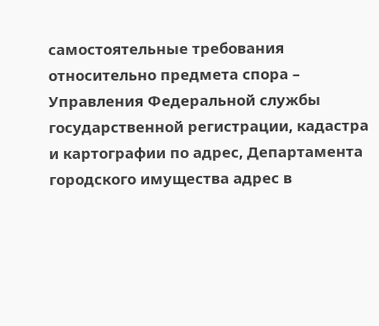самостоятельные требования относительно предмета спора – Управления Федеральной службы государственной регистрации, кадастра и картографии по адрес, Департамента городского имущества адрес в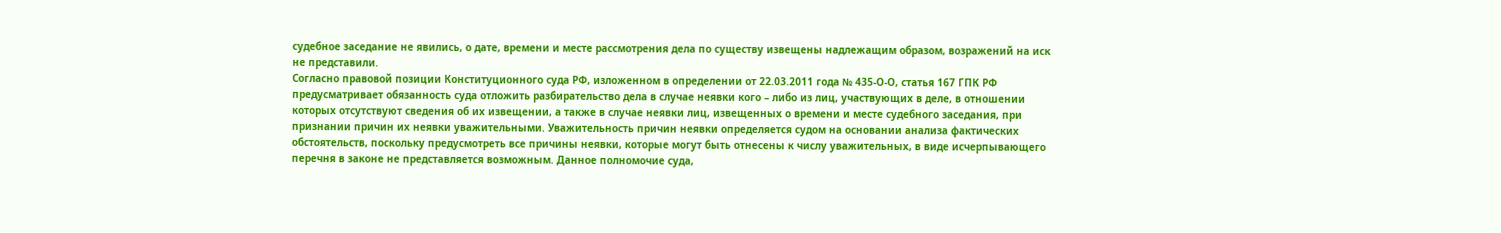судебное заседание не явились, о дате, времени и месте рассмотрения дела по существу извещены надлежащим образом, возражений на иск не представили.
Согласно правовой позиции Конституционного суда РФ, изложенном в определении от 22.03.2011 года № 435-О-О, статья 167 ГПК РФ предусматривает обязанность суда отложить разбирательство дела в случае неявки кого – либо из лиц, участвующих в деле, в отношении которых отсутствуют сведения об их извещении, а также в случае неявки лиц, извещенных о времени и месте судебного заседания, при признании причин их неявки уважительными. Уважительность причин неявки определяется судом на основании анализа фактических обстоятельств, поскольку предусмотреть все причины неявки, которые могут быть отнесены к числу уважительных, в виде исчерпывающего перечня в законе не представляется возможным. Данное полномочие суда,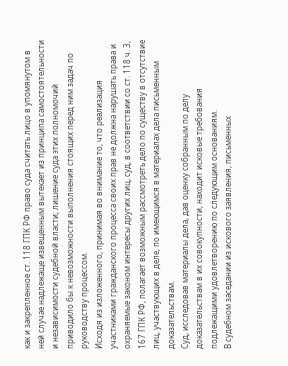как и закрепленное ст. 118 ГПК РФ право суда считать лицо в упомянутом в ней случае надлежаще извещенным вытекает из принципа самостоятельности и независимости судебной власти; лишение суда этих полномочий приводило бы к невозможности выполнения стоящих перед ним задач по руководству процессом.
Исходя из изложенного, принимая во внимание то, что реализация участниками гражданского процесса своих прав не должна нарушать права и охраняемые законом интересы других лиц, суд, в соответствии со ст. 118 ч. 3, 167 ГПК РФ, полагает возможным рассмотреть дело по существу в отсутствие лиц, участвующих в деле, по имеющимся в материалах дела письменным доказательствам.
Суд, исследовав материалы дела, дав оценку собранным по делу доказательствам в их совокупности, находит исковые требования подлежащими удовлетворению по следующим основаниям.
В судебном заседании из искового заявления, письменных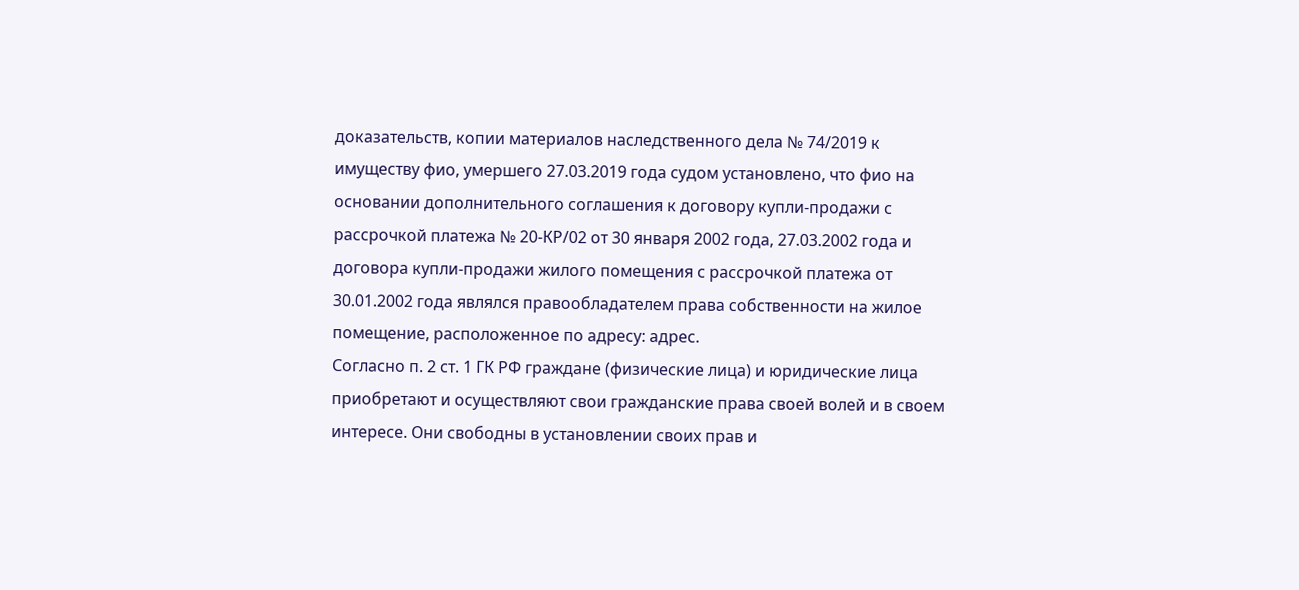доказательств, копии материалов наследственного дела № 74/2019 к имуществу фио, умершего 27.03.2019 года судом установлено, что фио на основании дополнительного соглашения к договору купли-продажи с рассрочкой платежа № 20-КР/02 от 30 января 2002 года, 27.03.2002 года и договора купли-продажи жилого помещения с рассрочкой платежа от 30.01.2002 года являлся правообладателем права собственности на жилое помещение, расположенное по адресу: адрес.
Согласно п. 2 ст. 1 ГК РФ граждане (физические лица) и юридические лица приобретают и осуществляют свои гражданские права своей волей и в своем интересе. Они свободны в установлении своих прав и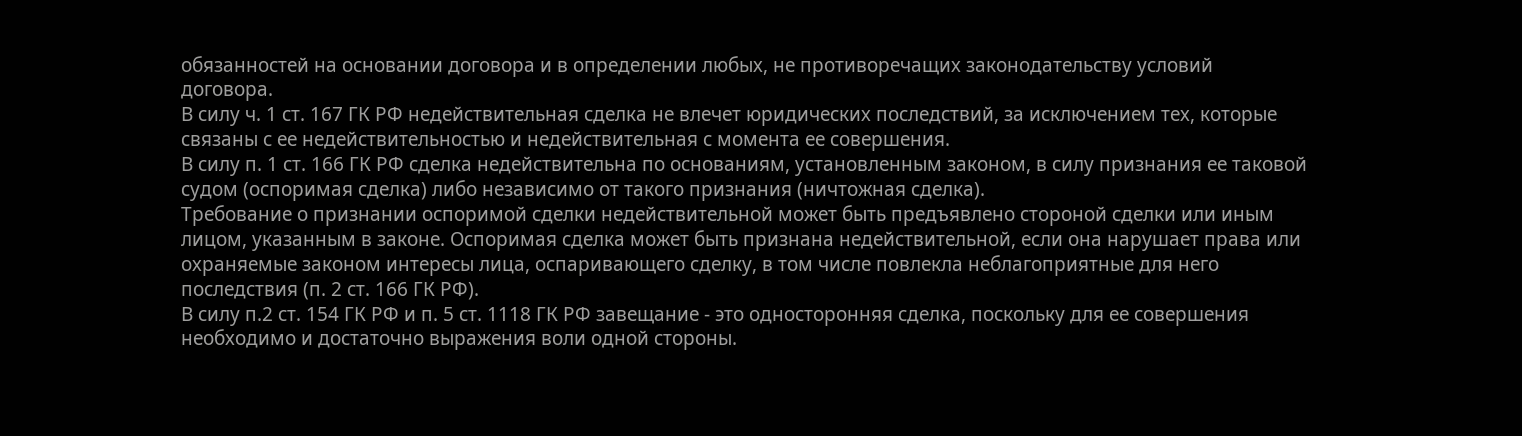обязанностей на основании договора и в определении любых, не противоречащих законодательству условий договора.
В силу ч. 1 ст. 167 ГК РФ недействительная сделка не влечет юридических последствий, за исключением тех, которые связаны с ее недействительностью и недействительная с момента ее совершения.
В силу п. 1 ст. 166 ГК РФ сделка недействительна по основаниям, установленным законом, в силу признания ее таковой судом (оспоримая сделка) либо независимо от такого признания (ничтожная сделка).
Требование о признании оспоримой сделки недействительной может быть предъявлено стороной сделки или иным лицом, указанным в законе. Оспоримая сделка может быть признана недействительной, если она нарушает права или охраняемые законом интересы лица, оспаривающего сделку, в том числе повлекла неблагоприятные для него последствия (п. 2 ст. 166 ГК РФ).
В силу п.2 ст. 154 ГК РФ и п. 5 ст. 1118 ГК РФ завещание - это односторонняя сделка, поскольку для ее совершения необходимо и достаточно выражения воли одной стороны.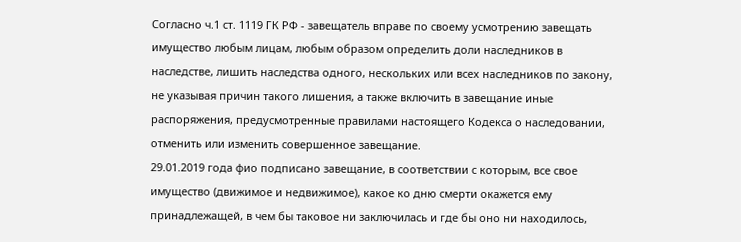Согласно ч.1 ст. 1119 ГК РФ - завещатель вправе по своему усмотрению завещать имущество любым лицам, любым образом определить доли наследников в наследстве, лишить наследства одного, нескольких или всех наследников по закону, не указывая причин такого лишения, а также включить в завещание иные распоряжения, предусмотренные правилами настоящего Кодекса о наследовании, отменить или изменить совершенное завещание.
29.01.2019 года фио подписано завещание, в соответствии с которым, все свое имущество (движимое и недвижимое), какое ко дню смерти окажется ему принадлежащей, в чем бы таковое ни заключилась и где бы оно ни находилось,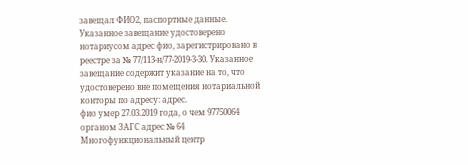завещал ФИО2, паспортные данные. Указанное завещание удостоверено нотариусом адрес фио, зарегистрировано в реестре за № 77/113-н/77-2019-3-30. Указанное завещание содержит указание на то, что удостоверено вне помещения нотариальной конторы по адресу: адрес.
фио умер 27.03.2019 года, о чем 97750064 органом ЗАГС адрес № 64 Многофункциональный центр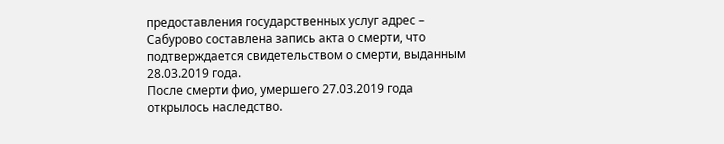предоставления государственных услуг адрес – Сабурово составлена запись акта о смерти, что подтверждается свидетельством о смерти, выданным 28.03.2019 года.
После смерти фио, умершего 27.03.2019 года открылось наследство.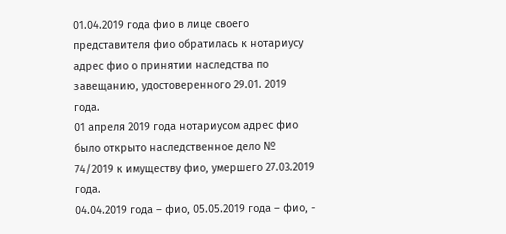01.04.2019 года фио в лице своего представителя фио обратилась к нотариусу адрес фио о принятии наследства по завещанию, удостоверенного 29.01. 2019 года.
01 апреля 2019 года нотариусом адрес фио было открыто наследственное дело № 74/2019 к имуществу фио, умершего 27.03.2019 года.
04.04.2019 года – фио, 05.05.2019 года – фио, -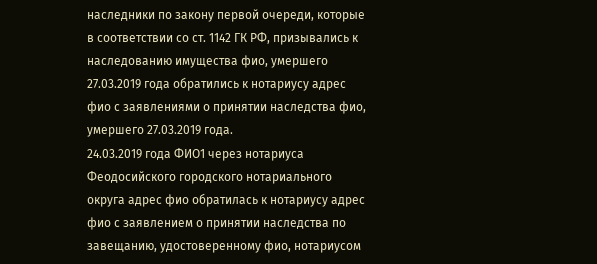наследники по закону первой очереди, которые в соответствии со ст. 1142 ГК РФ, призывались к наследованию имущества фио, умершего 27.03.2019 года обратились к нотариусу адрес фио с заявлениями о принятии наследства фио, умершего 27.03.2019 года.
24.03.2019 года ФИО1 через нотариуса Феодосийского городского нотариального округа адрес фио обратилась к нотариусу адрес фио с заявлением о принятии наследства по завещанию, удостоверенному фио, нотариусом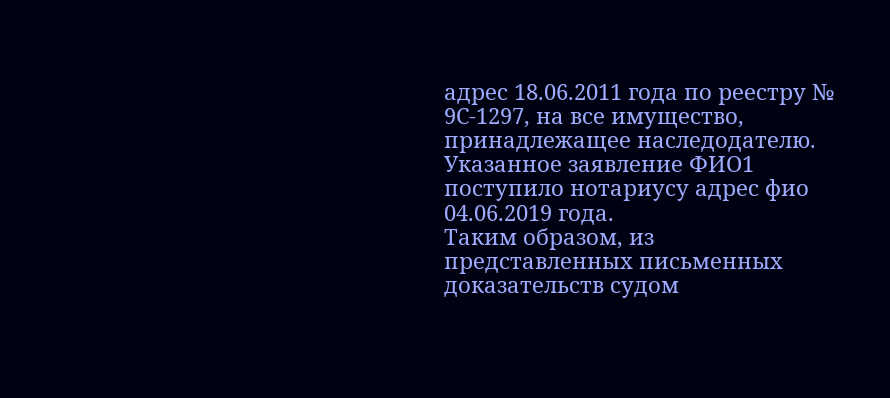адрес 18.06.2011 года по реестру № 9С-1297, на все имущество, принадлежащее наследодателю. Указанное заявление ФИО1 поступило нотариусу адрес фио 04.06.2019 года.
Таким образом, из представленных письменных доказательств судом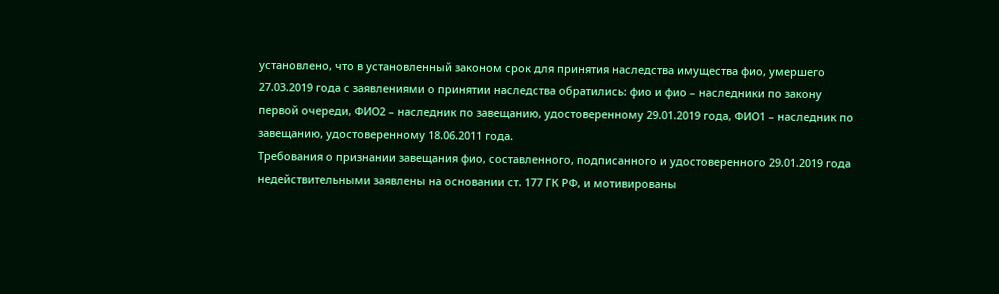установлено, что в установленный законом срок для принятия наследства имущества фио, умершего 27.03.2019 года с заявлениями о принятии наследства обратились: фио и фио – наследники по закону первой очереди, ФИО2 – наследник по завещанию, удостоверенному 29.01.2019 года, ФИО1 – наследник по завещанию, удостоверенному 18.06.2011 года.
Требования о признании завещания фио, составленного, подписанного и удостоверенного 29.01.2019 года недействительными заявлены на основании ст. 177 ГК РФ, и мотивированы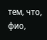тем, что, фио,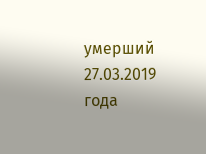умерший 27.03.2019 года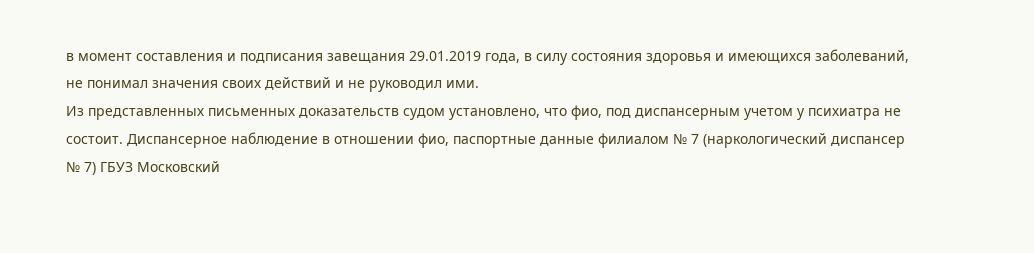в момент составления и подписания завещания 29.01.2019 года, в силу состояния здоровья и имеющихся заболеваний, не понимал значения своих действий и не руководил ими.
Из представленных письменных доказательств судом установлено, что фио, под диспансерным учетом у психиатра не состоит. Диспансерное наблюдение в отношении фио, паспортные данные филиалом № 7 (наркологический диспансер № 7) ГБУЗ Московский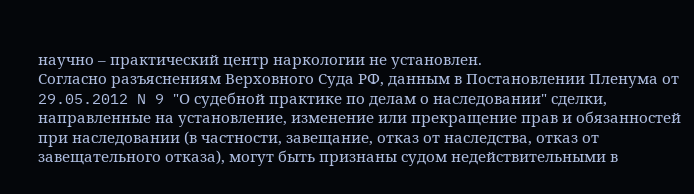научно – практический центр наркологии не установлен.
Согласно разъяснениям Верховного Суда РФ, данным в Постановлении Пленума от 29.05.2012 N 9 "О судебной практике по делам о наследовании" сделки, направленные на установление, изменение или прекращение прав и обязанностей при наследовании (в частности, завещание, отказ от наследства, отказ от завещательного отказа), могут быть признаны судом недействительными в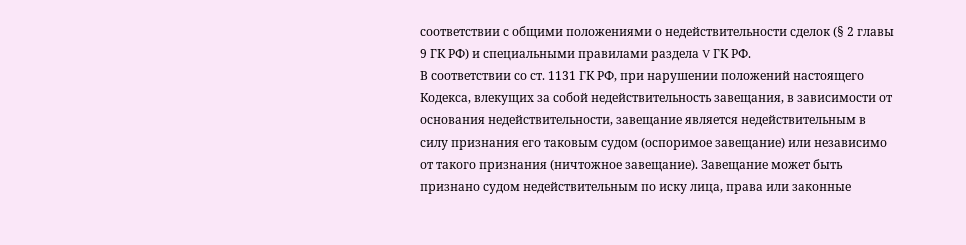соответствии с общими положениями о недействительности сделок (§ 2 главы 9 ГК РФ) и специальными правилами раздела V ГК РФ.
В соответствии со ст. 1131 ГК РФ, при нарушении положений настоящего Кодекса, влекущих за собой недействительность завещания, в зависимости от основания недействительности, завещание является недействительным в силу признания его таковым судом (оспоримое завещание) или независимо от такого признания (ничтожное завещание). Завещание может быть признано судом недействительным по иску лица, права или законные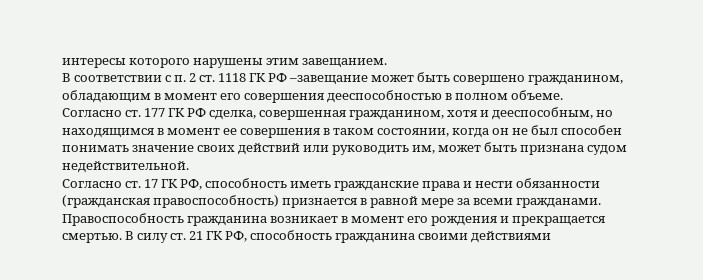интересы которого нарушены этим завещанием.
В соответствии с п. 2 ст. 1118 ГК РФ –завещание может быть совершено гражданином, обладающим в момент его совершения дееспособностью в полном объеме.
Согласно ст. 177 ГК РФ сделка, совершенная гражданином, хотя и дееспособным, но находящимся в момент ее совершения в таком состоянии, когда он не был способен понимать значение своих действий или руководить им, может быть признана судом недействительной.
Согласно ст. 17 ГК РФ, способность иметь гражданские права и нести обязанности (гражданская правоспособность) признается в равной мере за всеми гражданами. Правоспособность гражданина возникает в момент его рождения и прекращается смертью. В силу ст. 21 ГК РФ, способность гражданина своими действиями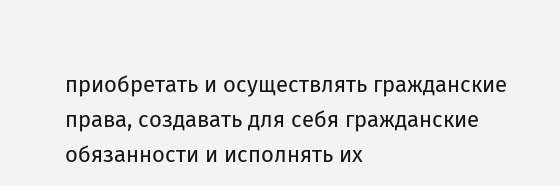приобретать и осуществлять гражданские права, создавать для себя гражданские обязанности и исполнять их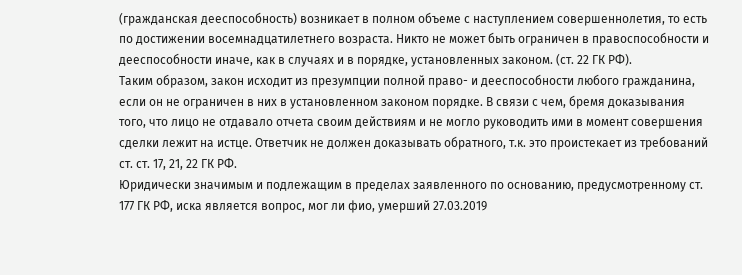(гражданская дееспособность) возникает в полном объеме с наступлением совершеннолетия, то есть по достижении восемнадцатилетнего возраста. Никто не может быть ограничен в правоспособности и дееспособности иначе, как в случаях и в порядке, установленных законом. (ст. 22 ГК РФ).
Таким образом, закон исходит из презумпции полной право- и дееспособности любого гражданина, если он не ограничен в них в установленном законом порядке. В связи с чем, бремя доказывания того, что лицо не отдавало отчета своим действиям и не могло руководить ими в момент совершения сделки лежит на истце. Ответчик не должен доказывать обратного, т.к. это проистекает из требований ст. ст. 17, 21, 22 ГК РФ.
Юридически значимым и подлежащим в пределах заявленного по основанию, предусмотренному ст. 177 ГК РФ, иска является вопрос, мог ли фио, умерший 27.03.2019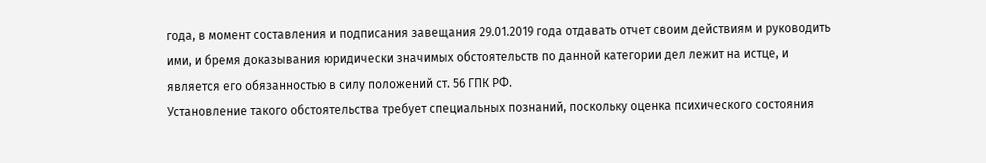года, в момент составления и подписания завещания 29.01.2019 года отдавать отчет своим действиям и руководить ими, и бремя доказывания юридически значимых обстоятельств по данной категории дел лежит на истце, и является его обязанностью в силу положений ст. 56 ГПК РФ.
Установление такого обстоятельства требует специальных познаний, поскольку оценка психического состояния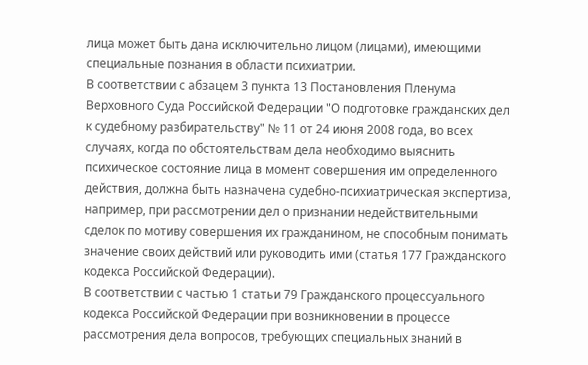лица может быть дана исключительно лицом (лицами), имеющими специальные познания в области психиатрии.
В соответствии с абзацем 3 пункта 13 Постановления Пленума Верховного Суда Российской Федерации "О подготовке гражданских дел к судебному разбирательству" № 11 от 24 июня 2008 года, во всех случаях, когда по обстоятельствам дела необходимо выяснить психическое состояние лица в момент совершения им определенного действия, должна быть назначена судебно-психиатрическая экспертиза, например, при рассмотрении дел о признании недействительными сделок по мотиву совершения их гражданином, не способным понимать значение своих действий или руководить ими (статья 177 Гражданского кодекса Российской Федерации).
В соответствии с частью 1 статьи 79 Гражданского процессуального кодекса Российской Федерации при возникновении в процессе рассмотрения дела вопросов, требующих специальных знаний в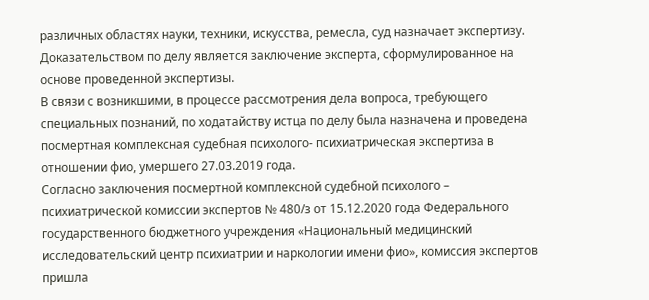различных областях науки, техники, искусства, ремесла, суд назначает экспертизу. Доказательством по делу является заключение эксперта, сформулированное на основе проведенной экспертизы.
В связи с возникшими, в процессе рассмотрения дела вопроса, требующего специальных познаний, по ходатайству истца по делу была назначена и проведена посмертная комплексная судебная психолого- психиатрическая экспертиза в отношении фио, умершего 27.03.2019 года.
Согласно заключения посмертной комплексной судебной психолого – психиатрической комиссии экспертов № 480/з от 15.12.2020 года Федерального государственного бюджетного учреждения «Национальный медицинский исследовательский центр психиатрии и наркологии имени фио», комиссия экспертов пришла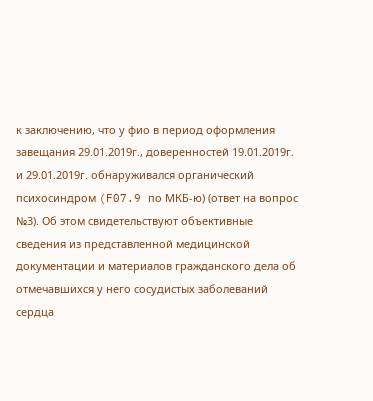к заключению, что у фио в период оформления завещания 29.01.2019г., доверенностей 19.01.2019г. и 29.01.2019г. обнаруживался органический психосиндром (F07.9 по МКБ-ю) (ответ на вопрос №3). Об этом свидетельствуют объективные сведения из представленной медицинской документации и материалов гражданского дела об отмечавшихся у него сосудистых заболеваний сердца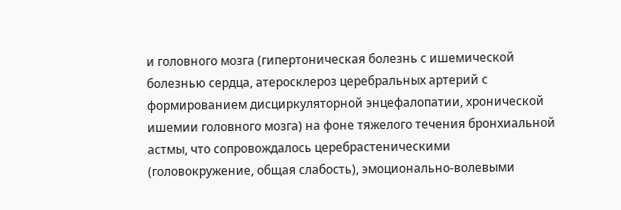и головного мозга (гипертоническая болезнь с ишемической болезнью сердца, атеросклероз церебральных артерий с формированием дисциркуляторной энцефалопатии, хронической ишемии головного мозга) на фоне тяжелого течения бронхиальной астмы, что сопровождалось церебрастеническими (головокружение, общая слабость), эмоционально-волевыми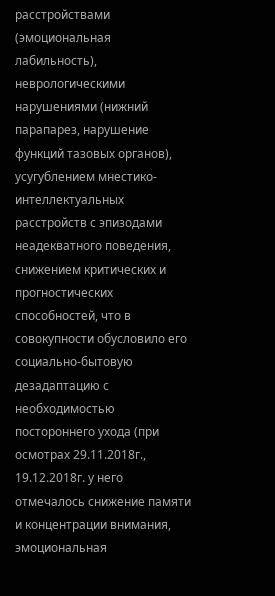расстройствами (эмоциональная лабильность), неврологическими нарушениями (нижний парапарез, нарушение функций тазовых органов), усугублением мнестико- интеллектуальных расстройств с эпизодами неадекватного поведения, снижением критических и прогностических способностей, что в совокупности обусловило его социально-бытовую дезадаптацию с необходимостью постороннего ухода (при осмотрах 29.11.2018г., 19.12.2018г. у него отмечалось снижение памяти и концентрации внимания, эмоциональная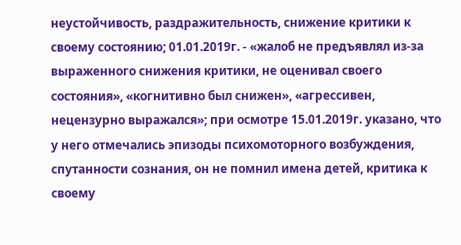неустойчивость, раздражительность, снижение критики к своему состоянию; 01.01.2019г. - «жалоб не предъявлял из-за выраженного снижения критики, не оценивал своего состояния», «когнитивно был снижен», «агрессивен, нецензурно выражался»; при осмотре 15.01.2019г. указано, что у него отмечались эпизоды психомоторного возбуждения, спутанности сознания, он не помнил имена детей, критика к своему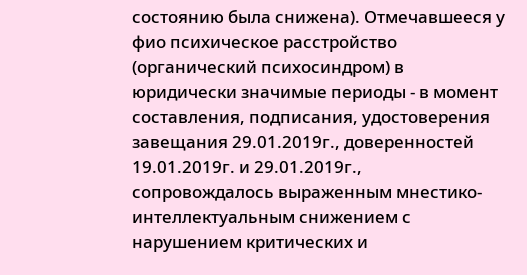состоянию была снижена). Отмечавшееся у фио психическое расстройство (органический психосиндром) в юридически значимые периоды - в момент составления, подписания, удостоверения завещания 29.01.2019г., доверенностей 19.01.2019г. и 29.01.2019г., сопровождалось выраженным мнестико-интеллектуальным снижением с нарушением критических и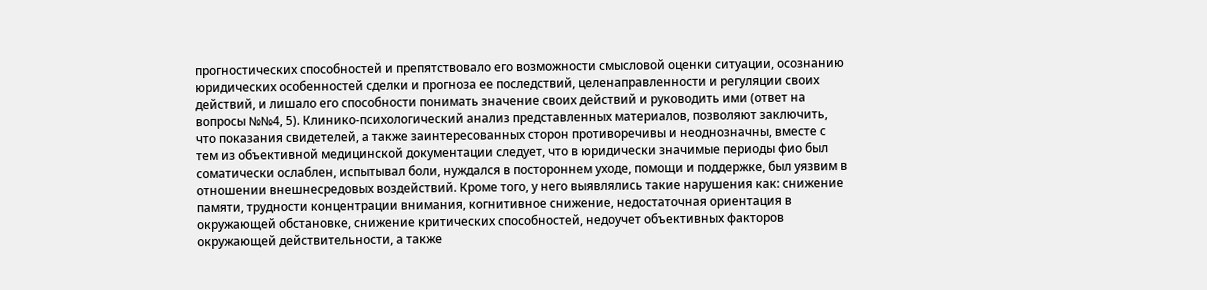прогностических способностей и препятствовало его возможности смысловой оценки ситуации, осознанию юридических особенностей сделки и прогноза ее последствий, целенаправленности и регуляции своих действий, и лишало его способности понимать значение своих действий и руководить ими (ответ на вопросы №№4, 5). Клинико-психологический анализ представленных материалов, позволяют заключить, что показания свидетелей, а также заинтересованных сторон противоречивы и неоднозначны, вместе с тем из объективной медицинской документации следует, что в юридически значимые периоды фио был соматически ослаблен, испытывал боли, нуждался в постороннем уходе, помощи и поддержке, был уязвим в отношении внешнесредовых воздействий. Кроме того, у него выявлялись такие нарушения как: снижение памяти, трудности концентрации внимания, когнитивное снижение, недостаточная ориентация в окружающей обстановке, снижение критических способностей, недоучет объективных факторов окружающей действительности, а также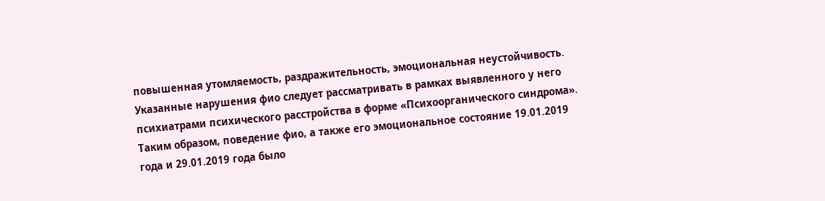повышенная утомляемость, раздражительность, эмоциональная неустойчивость. Указанные нарушения фио следует рассматривать в рамках выявленного у него психиатрами психического расстройства в форме «Психоорганического синдрома». Таким образом, поведение фио, а также его эмоциональное состояние 19.01.2019 года и 29.01.2019 года было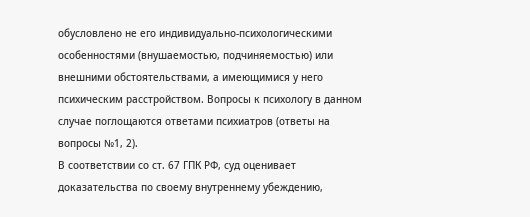обусловлено не его индивидуально-психологическими особенностями (внушаемостью, подчиняемостью) или внешними обстоятельствами, а имеющимися у него психическим расстройством. Вопросы к психологу в данном случае поглощаются ответами психиатров (ответы на вопросы №1, 2).
В соответствии со ст. 67 ГПК РФ, суд оценивает доказательства по своему внутреннему убеждению,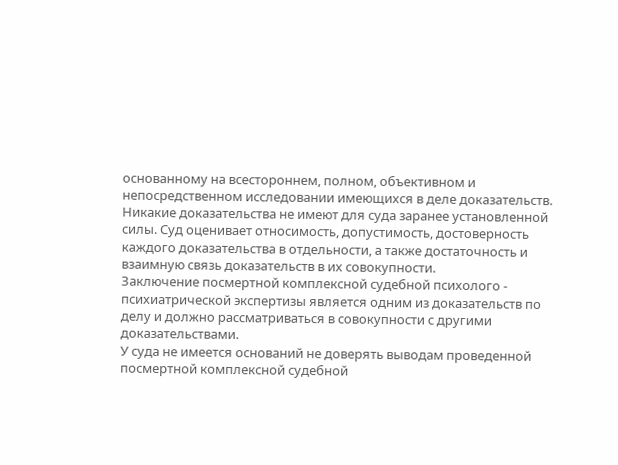основанному на всестороннем, полном, объективном и непосредственном исследовании имеющихся в деле доказательств. Никакие доказательства не имеют для суда заранее установленной силы. Суд оценивает относимость, допустимость, достоверность каждого доказательства в отдельности, а также достаточность и взаимную связь доказательств в их совокупности.
Заключение посмертной комплексной судебной психолого - психиатрической экспертизы является одним из доказательств по делу и должно рассматриваться в совокупности с другими доказательствами.
У суда не имеется оснований не доверять выводам проведенной посмертной комплексной судебной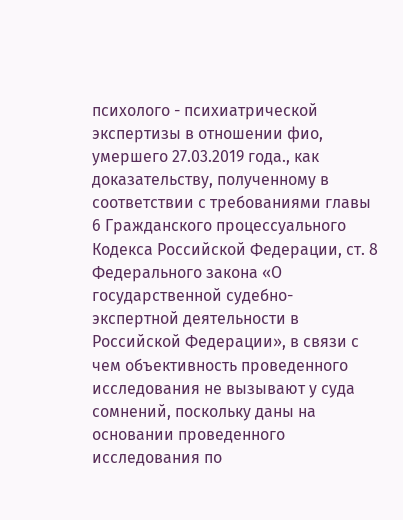психолого - психиатрической экспертизы в отношении фио, умершего 27.03.2019 года., как доказательству, полученному в соответствии с требованиями главы 6 Гражданского процессуального Кодекса Российской Федерации, ст. 8 Федерального закона «О государственной судебно- экспертной деятельности в Российской Федерации», в связи с чем объективность проведенного исследования не вызывают у суда сомнений, поскольку даны на основании проведенного исследования по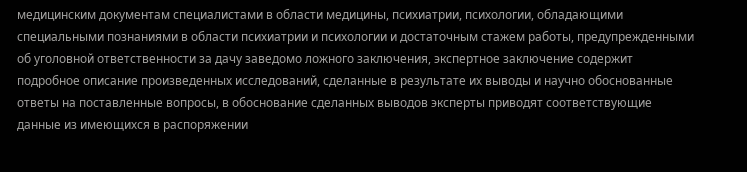медицинским документам специалистами в области медицины, психиатрии, психологии, обладающими специальными познаниями в области психиатрии и психологии и достаточным стажем работы, предупрежденными об уголовной ответственности за дачу заведомо ложного заключения, экспертное заключение содержит подробное описание произведенных исследований, сделанные в результате их выводы и научно обоснованные ответы на поставленные вопросы, в обоснование сделанных выводов эксперты приводят соответствующие данные из имеющихся в распоряжении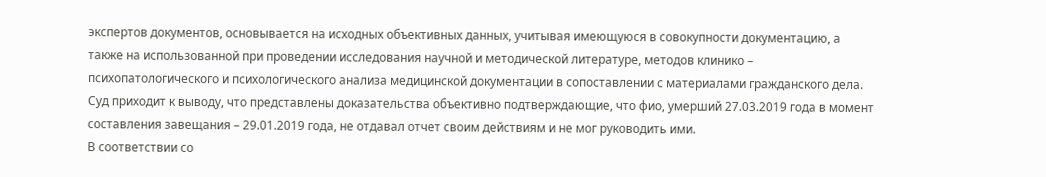экспертов документов, основывается на исходных объективных данных, учитывая имеющуюся в совокупности документацию, а также на использованной при проведении исследования научной и методической литературе, методов клинико – психопатологического и психологического анализа медицинской документации в сопоставлении с материалами гражданского дела.
Суд приходит к выводу, что представлены доказательства объективно подтверждающие, что фио, умерший 27.03.2019 года в момент составления завещания – 29.01.2019 года, не отдавал отчет своим действиям и не мог руководить ими.
В соответствии со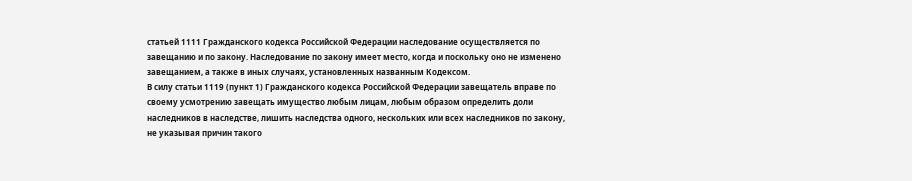статьей 1111 Гражданского кодекса Российской Федерации наследование осуществляется по завещанию и по закону. Наследование по закону имеет место, когда и поскольку оно не изменено завещанием, а также в иных случаях, установленных названным Кодексом.
В силу статьи 1119 (пункт 1) Гражданского кодекса Российской Федерации завещатель вправе по своему усмотрению завещать имущество любым лицам, любым образом определить доли наследников в наследстве, лишить наследства одного, нескольких или всех наследников по закону, не указывая причин такого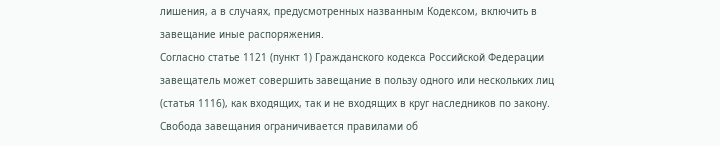лишения, а в случаях, предусмотренных названным Кодексом, включить в завещание иные распоряжения.
Согласно статье 1121 (пункт 1) Гражданского кодекса Российской Федерации завещатель может совершить завещание в пользу одного или нескольких лиц (статья 1116), как входящих, так и не входящих в круг наследников по закону.
Свобода завещания ограничивается правилами об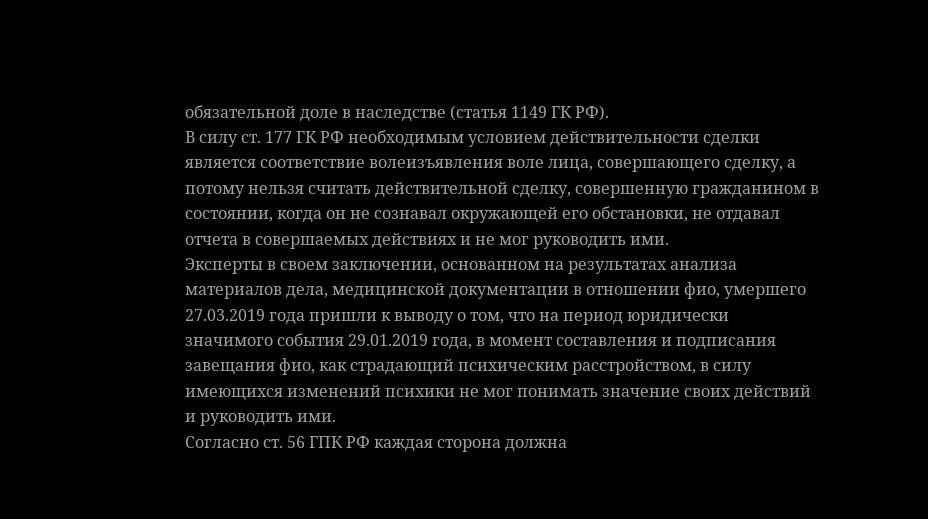обязательной доле в наследстве (статья 1149 ГК РФ).
В силу ст. 177 ГК РФ необходимым условием действительности сделки является соответствие волеизъявления воле лица, совершающего сделку, а потому нельзя считать действительной сделку, совершенную гражданином в состоянии, когда он не сознавал окружающей его обстановки, не отдавал отчета в совершаемых действиях и не мог руководить ими.
Эксперты в своем заключении, основанном на результатах анализа материалов дела, медицинской документации в отношении фио, умершего 27.03.2019 года пришли к выводу о том, что на период юридически значимого события 29.01.2019 года, в момент составления и подписания завещания фио, как страдающий психическим расстройством, в силу имеющихся изменений психики не мог понимать значение своих действий и руководить ими.
Согласно ст. 56 ГПК РФ каждая сторона должна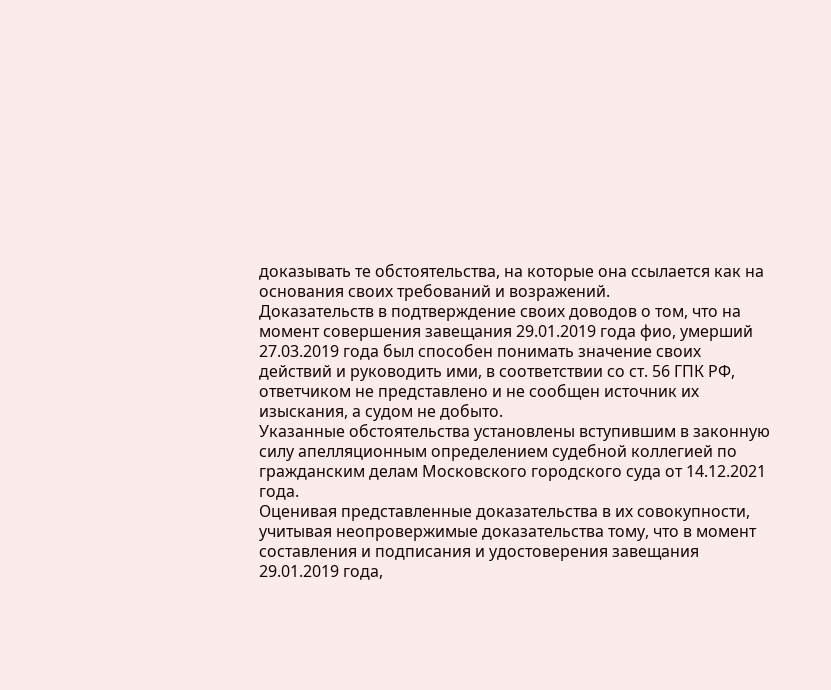доказывать те обстоятельства, на которые она ссылается как на основания своих требований и возражений.
Доказательств в подтверждение своих доводов о том, что на момент совершения завещания 29.01.2019 года фио, умерший 27.03.2019 года был способен понимать значение своих действий и руководить ими, в соответствии со ст. 56 ГПК РФ, ответчиком не представлено и не сообщен источник их изыскания, а судом не добыто.
Указанные обстоятельства установлены вступившим в законную силу апелляционным определением судебной коллегией по гражданским делам Московского городского суда от 14.12.2021 года.
Оценивая представленные доказательства в их совокупности, учитывая неопровержимые доказательства тому, что в момент составления и подписания и удостоверения завещания 29.01.2019 года,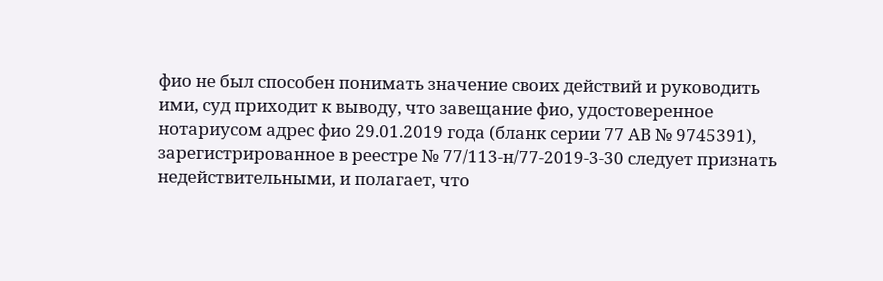фио не был способен понимать значение своих действий и руководить ими, суд приходит к выводу, что завещание фио, удостоверенное нотариусом адрес фио 29.01.2019 года (бланк серии 77 АВ № 9745391), зарегистрированное в реестре № 77/113-н/77-2019-3-30 следует признать недействительными, и полагает, что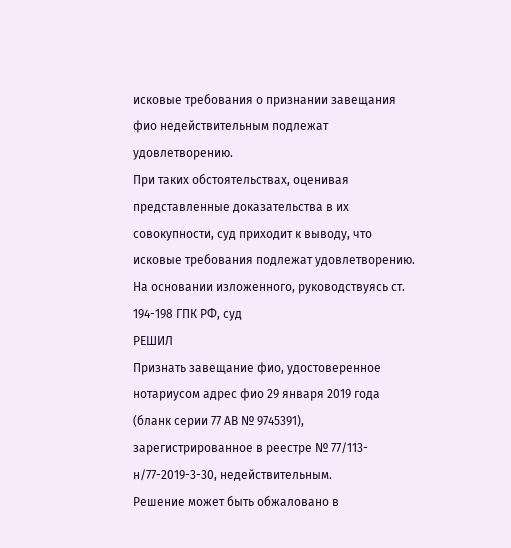исковые требования о признании завещания фио недействительным подлежат удовлетворению.
При таких обстоятельствах, оценивая представленные доказательства в их совокупности, суд приходит к выводу, что исковые требования подлежат удовлетворению.
На основании изложенного, руководствуясь ст. 194-198 ГПК РФ, суд
РЕШИЛ
Признать завещание фио, удостоверенное нотариусом адрес фио 29 января 2019 года (бланк серии 77 АВ № 9745391), зарегистрированное в реестре № 77/113-н/77-2019-3-30, недействительным.
Решение может быть обжаловано в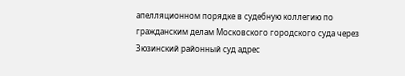апелляционном порядке в судебную коллегию по гражданским делам Московского городского суда через Зюзинский районный суд адрес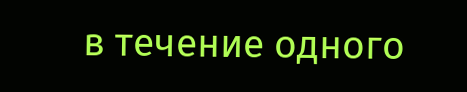в течение одного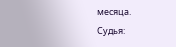месяца.
Судья: